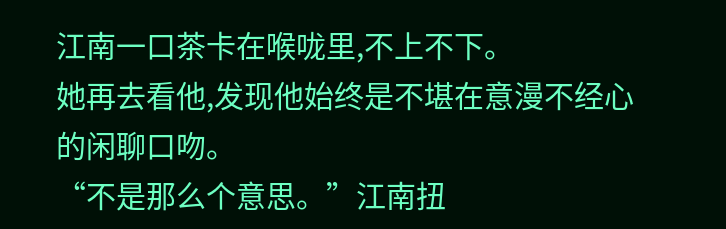江南一口茶卡在喉咙里,不上不下。
她再去看他,发现他始终是不堪在意漫不经心的闲聊口吻。
“不是那么个意思。”江南扭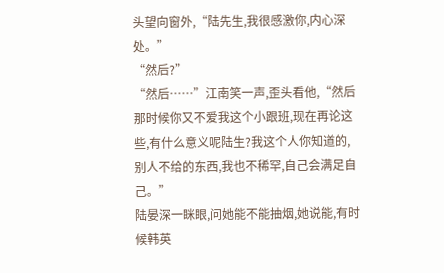头望向窗外,“陆先生,我很感激你,内心深处。”
“然后?”
“然后……”江南笑一声,歪头看他,“然后那时候你又不爱我这个小跟班,现在再论这些,有什么意义呢陆生?我这个人你知道的,别人不给的东西,我也不稀罕,自己会满足自己。”
陆晏深一眯眼,问她能不能抽烟,她说能,有时候韩英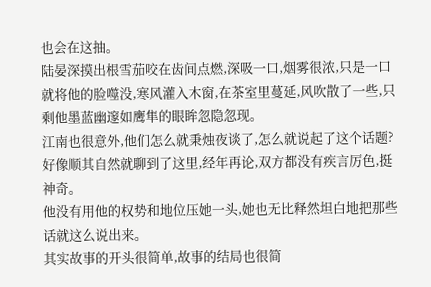也会在这抽。
陆晏深摸出根雪茄咬在齿间点燃,深吸一口,烟雾很浓,只是一口就将他的脸噬没,寒风灌入木窗,在茶室里蔓延,风吹散了一些,只剩他墨蓝幽邃如鹰隼的眼眸忽隐忽现。
江南也很意外,他们怎么就秉烛夜谈了,怎么就说起了这个话题?
好像顺其自然就聊到了这里,经年再论,双方都没有疾言厉色,挺神奇。
他没有用他的权势和地位压她一头,她也无比释然坦白地把那些话就这么说出来。
其实故事的开头很简单,故事的结局也很简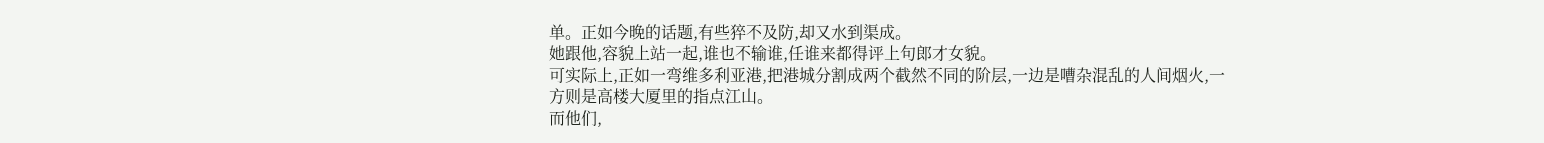单。正如今晚的话题,有些猝不及防,却又水到渠成。
她跟他,容貌上站一起,谁也不输谁,任谁来都得评上句郎才女貌。
可实际上,正如一弯维多利亚港,把港城分割成两个截然不同的阶层,一边是嘈杂混乱的人间烟火,一方则是高楼大厦里的指点江山。
而他们,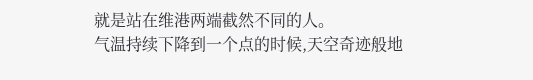就是站在维港两端截然不同的人。
气温持续下降到一个点的时候,天空奇迹般地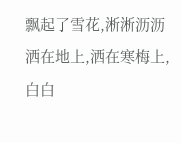飘起了雪花,淅淅沥沥洒在地上,洒在寒梅上,白白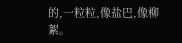的,一粒粒,像盐巴,像柳絮。